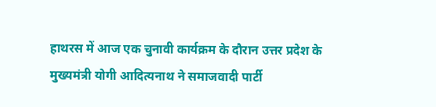हाथरस में आज एक चुनावी कार्यक्रम के दौरान उत्तर प्रदेश के मुख्यमंत्री योगी आदित्यनाथ ने समाजवादी पार्टी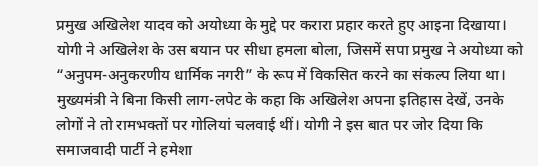प्रमुख अखिलेश यादव को अयोध्या के मुद्दे पर करारा प्रहार करते हुए आइना दिखाया। योगी ने अखिलेश के उस बयान पर सीधा हमला बोला, जिसमें सपा प्रमुख ने अयोध्या को “अनुपम-अनुकरणीय धार्मिक नगरी” के रूप में विकसित करने का संकल्प लिया था। मुख्यमंत्री ने बिना किसी लाग-लपेट के कहा कि अखिलेश अपना इतिहास देखें, उनके लोगों ने तो रामभक्तों पर गोलियां चलवाई थीं। योगी ने इस बात पर जोर दिया कि समाजवादी पार्टी ने हमेशा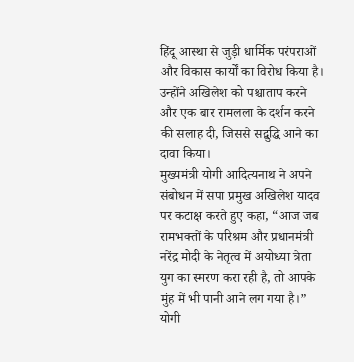हिंदू आस्था से जुड़ी धार्मिक परंपराओं और विकास कार्यों का विरोध किया है। उन्होंने अखिलेश को पश्चाताप करने और एक बार रामलला के दर्शन करने की सलाह दी, जिससे सद्बुद्धि आने का दावा किया।
मुख्यमंत्री योगी आदित्यनाथ ने अपने संबोधन में सपा प्रमुख अखिलेश यादव पर कटाक्ष करते हुए कहा, “आज जब रामभक्तों के परिश्रम और प्रधानमंत्री नरेंद्र मोदी के नेतृत्व में अयोध्या त्रेता युग का स्मरण करा रही है, तो आपके मुंह में भी पानी आने लग गया है।” योगी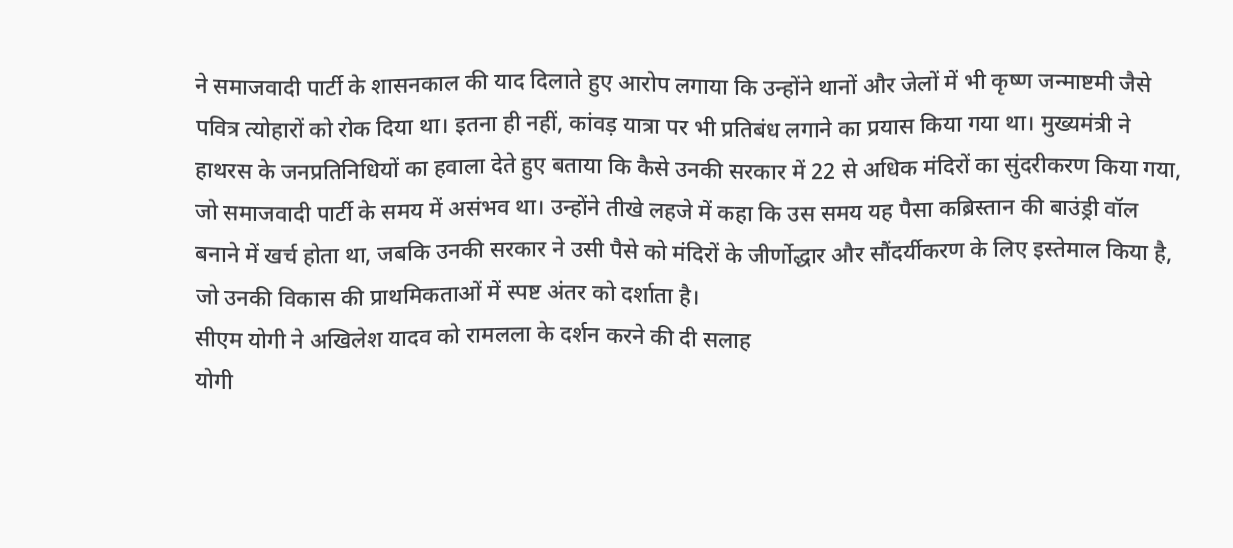ने समाजवादी पार्टी के शासनकाल की याद दिलाते हुए आरोप लगाया कि उन्होंने थानों और जेलों में भी कृष्ण जन्माष्टमी जैसे पवित्र त्योहारों को रोक दिया था। इतना ही नहीं, कांवड़ यात्रा पर भी प्रतिबंध लगाने का प्रयास किया गया था। मुख्यमंत्री ने हाथरस के जनप्रतिनिधियों का हवाला देते हुए बताया कि कैसे उनकी सरकार में 22 से अधिक मंदिरों का सुंदरीकरण किया गया, जो समाजवादी पार्टी के समय में असंभव था। उन्होंने तीखे लहजे में कहा कि उस समय यह पैसा कब्रिस्तान की बाउंड्री वॉल बनाने में खर्च होता था, जबकि उनकी सरकार ने उसी पैसे को मंदिरों के जीर्णोद्धार और सौंदर्यीकरण के लिए इस्तेमाल किया है, जो उनकी विकास की प्राथमिकताओं में स्पष्ट अंतर को दर्शाता है।
सीएम योगी ने अखिलेश यादव को रामलला के दर्शन करने की दी सलाह
योगी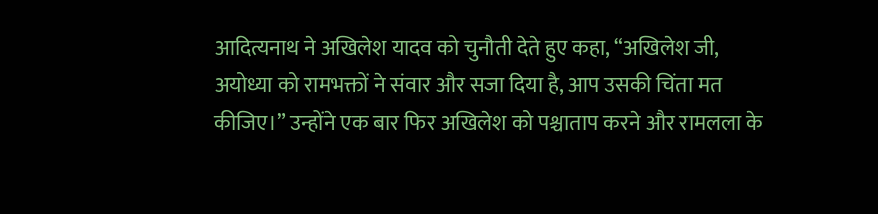आदित्यनाथ ने अखिलेश यादव को चुनौती देते हुए कहा, “अखिलेश जी, अयोध्या को रामभक्तों ने संवार और सजा दिया है, आप उसकी चिंता मत कीजिए।” उन्होंने एक बार फिर अखिलेश को पश्चाताप करने और रामलला के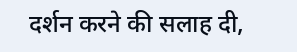दर्शन करने की सलाह दी,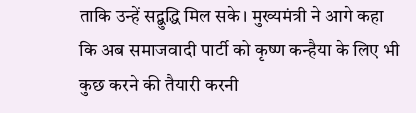ताकि उन्हें सद्बुद्धि मिल सके। मुख्यमंत्री ने आगे कहा कि अब समाजवादी पार्टी को कृष्ण कन्हैया के लिए भी कुछ करने की तैयारी करनी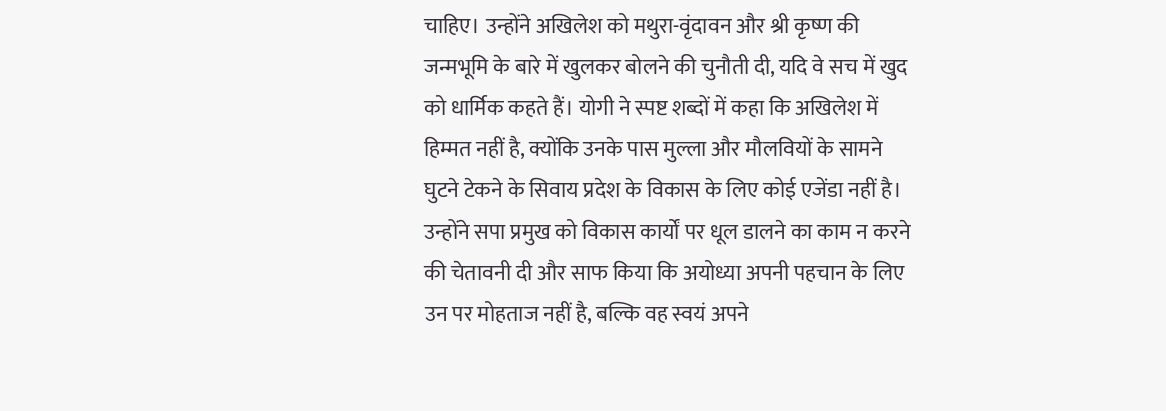चाहिए। उन्होंने अखिलेश को मथुरा-वृंदावन और श्री कृष्ण की जन्मभूमि के बारे में खुलकर बोलने की चुनौती दी, यदि वे सच में खुद को धार्मिक कहते हैं। योगी ने स्पष्ट शब्दों में कहा कि अखिलेश में हिम्मत नहीं है, क्योंकि उनके पास मुल्ला और मौलवियों के सामने घुटने टेकने के सिवाय प्रदेश के विकास के लिए कोई एजेंडा नहीं है। उन्होंने सपा प्रमुख को विकास कार्यों पर धूल डालने का काम न करने की चेतावनी दी और साफ किया कि अयोध्या अपनी पहचान के लिए उन पर मोहताज नहीं है, बल्कि वह स्वयं अपने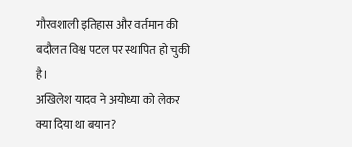गौरवशाली इतिहास और वर्तमान की बदौलत विश्व पटल पर स्थापित हो चुकी है।
अखिलेश यादव ने अयोध्या को लेकर क्या दिया था बयान?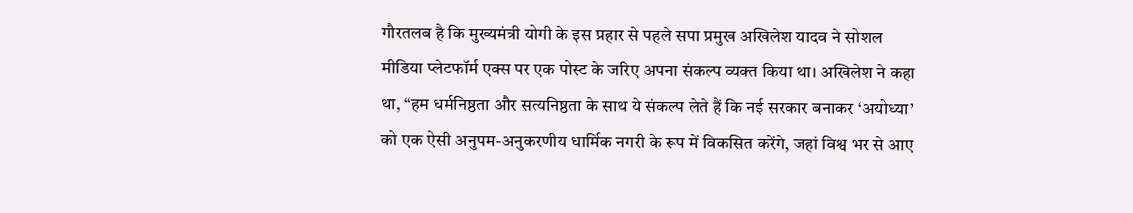गौरतलब है कि मुख्यमंत्री योगी के इस प्रहार से पहले सपा प्रमुख अखिलेश यादव ने सोशल मीडिया प्लेटफॉर्म एक्स पर एक पोस्ट के जरिए अपना संकल्प व्यक्त किया था। अखिलेश ने कहा था, “हम धर्मनिष्ठता और सत्यनिष्ठता के साथ ये संकल्प लेते हैं कि नई सरकार बनाकर ‘अयोध्या’ को एक ऐसी अनुपम-अनुकरणीय धार्मिक नगरी के रूप में विकसित करेंगे, जहां विश्व भर से आए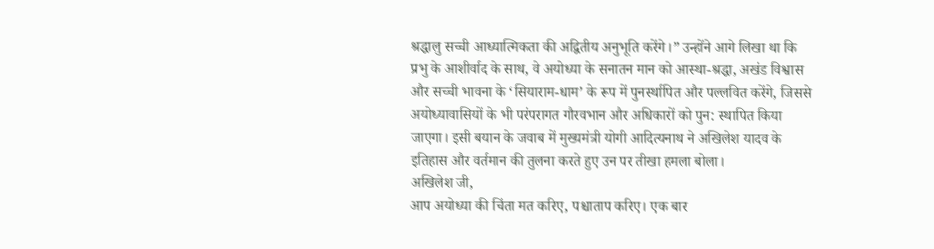श्रद्धालु सच्ची आध्यात्मिकता की अद्वितीय अनुभूति करेंगे।” उन्होंने आगे लिखा था कि प्रभु के आशीर्वाद के साथ, वे अयोध्या के सनातन मान को आस्था-श्रद्धा, अखंड विश्वास और सच्ची भावना के ‘सियाराम-धाम’ के रूप में पुनर्स्थापित और पल्लवित करेंगे, जिससे अयोध्यावासियों के भी परंपरागत गौरवभान और अधिकारों को पुन: स्थापित किया जाएगा। इसी बयान के जवाब में मुख्यमंत्री योगी आदित्यनाथ ने अखिलेश यादव के इतिहास और वर्तमान की तुलना करते हुए उन पर तीखा हमला बोला।
अखिलेश जी,
आप अयोध्या की चिंता मत करिए, पश्चाताप करिए। एक बार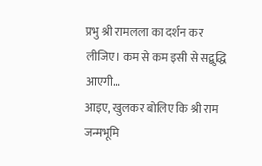प्रभु श्री रामलला का दर्शन कर लीजिए। कम से कम इसी से सद्बुद्धि आएगी…
आइए, खुलकर बोलिए कि श्री राम जन्मभूमि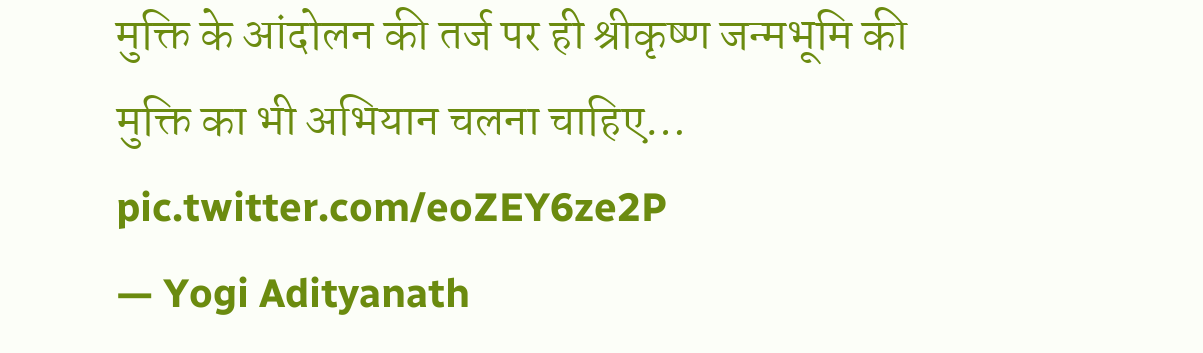मुक्ति के आंदोलन की तर्ज पर ही श्रीकृष्ण जन्मभूमि की मुक्ति का भी अभियान चलना चाहिए… pic.twitter.com/eoZEY6ze2P
— Yogi Adityanath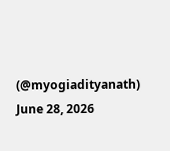(@myogiadityanath) June 28, 2026